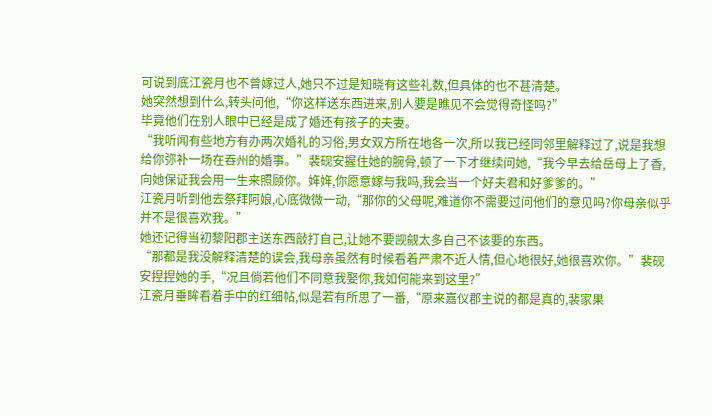可说到底江瓷月也不曾嫁过人,她只不过是知晓有这些礼数,但具体的也不甚清楚。
她突然想到什么,转头问他,“你这样送东西进来,别人要是瞧见不会觉得奇怪吗?”
毕竟他们在别人眼中已经是成了婚还有孩子的夫妻。
“我听闻有些地方有办两次婚礼的习俗,男女双方所在地各一次,所以我已经同邻里解释过了,说是我想给你弥补一场在吞州的婚事。”裴砚安握住她的腕骨,顿了一下才继续问她,“我今早去给岳母上了香,向她保证我会用一生来照顾你。姩姩,你愿意嫁与我吗,我会当一个好夫君和好爹爹的。”
江瓷月听到他去祭拜阿娘,心底微微一动,“那你的父母呢,难道你不需要过问他们的意见吗?你母亲似乎并不是很喜欢我。”
她还记得当初黎阳郡主送东西敲打自己,让她不要觊觎太多自己不该要的东西。
“那都是我没解释清楚的误会,我母亲虽然有时候看着严肃不近人情,但心地很好,她很喜欢你。”裴砚安捏捏她的手,“况且倘若他们不同意我娶你,我如何能来到这里?”
江瓷月垂眸看着手中的红细帖,似是若有所思了一番,“原来嘉仪郡主说的都是真的,裴家果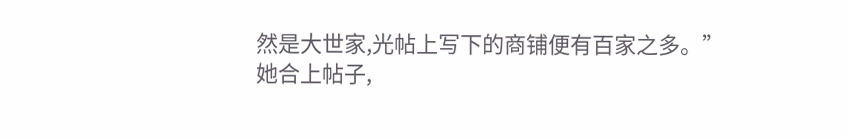然是大世家,光帖上写下的商铺便有百家之多。”
她合上帖子,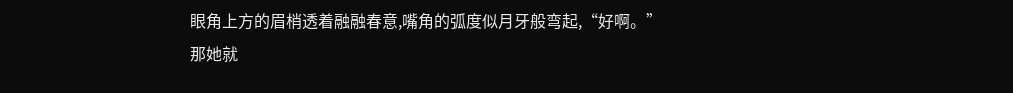眼角上方的眉梢透着融融春意,嘴角的弧度似月牙般弯起,“好啊。”
那她就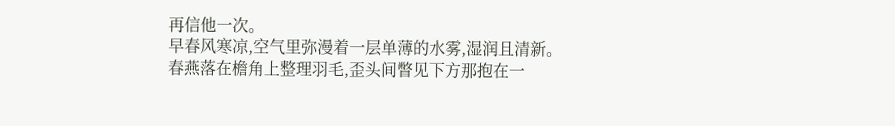再信他一次。
早春风寒凉,空气里弥漫着一层单薄的水雾,湿润且清新。
春燕落在檐角上整理羽毛,歪头间瞥见下方那抱在一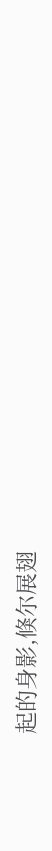起的身影,倏尔展翅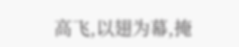高飞,以翅为幕,掩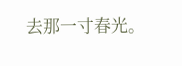去那一寸春光。